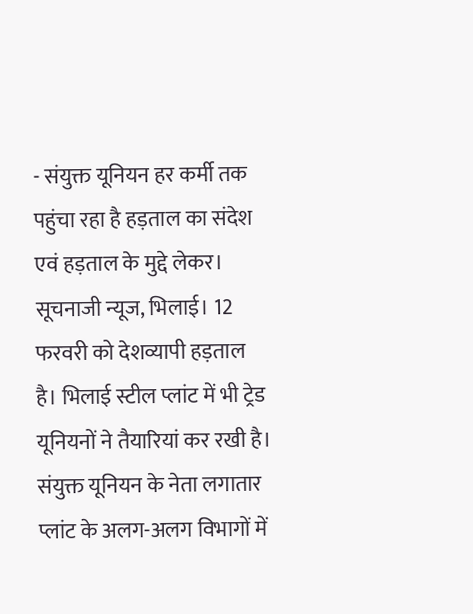- संयुक्त यूनियन हर कर्मी तक पहुंचा रहा है हड़ताल का संदेश एवं हड़ताल के मुद्दे लेकर।
सूचनाजी न्यूज, भिलाई। 12 फरवरी को देशव्यापी हड़ताल है। भिलाई स्टील प्लांट में भी ट्रेड यूनियनों ने तैयारियां कर रखी है। संयुक्त यूनियन के नेता लगातार प्लांट के अलग-अलग विभागों में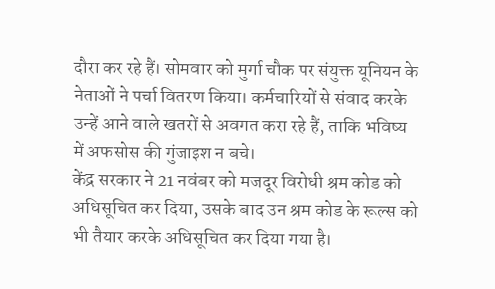दौरा कर रहे हैं। सोमवार को मुर्गा चौक पर संयुक्त यूनियन के नेताओं ने पर्चा वितरण किया। कर्मचारियों से संवाद करके उन्हें आने वाले खतरों से अवगत करा रहे हैं, ताकि भविष्य में अफसोस की गुंजाइश न बचे।
केंद्र सरकार ने 21 नवंबर को मजदूर विरोधी श्रम कोड को अधिसूचित कर दिया, उसके बाद उन श्रम कोड के रूल्स को भी तैयार करके अधिसूचित कर दिया गया है।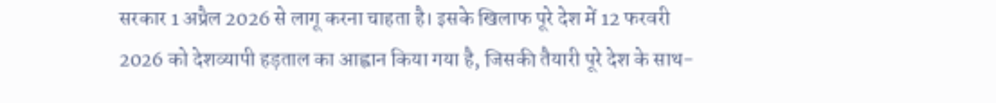सरकार 1 अप्रैल 2026 से लागू करना चाहता है। इसके खिलाफ पूरे देश में 12 फरवरी 2026 को देशव्यापी हड़ताल का आह्वान किया गया है, जिसकी तैयारी पूरे देश के साथ-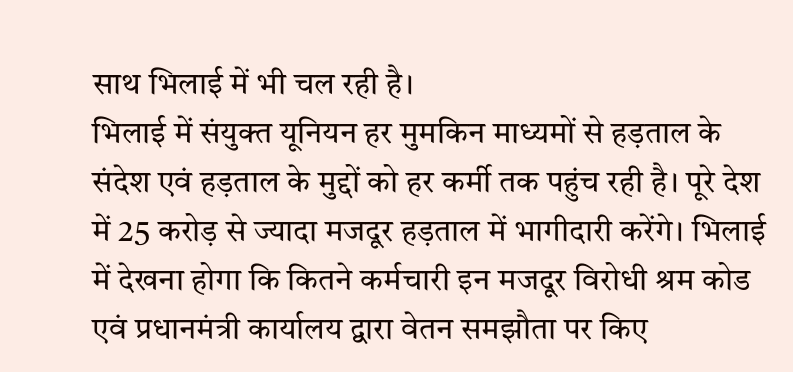साथ भिलाई में भी चल रही है।
भिलाई में संयुक्त यूनियन हर मुमकिन माध्यमों से हड़ताल के संदेश एवं हड़ताल के मुद्दों को हर कर्मी तक पहुंच रही है। पूरे देश में 25 करोड़ से ज्यादा मजदूर हड़ताल में भागीदारी करेंगे। भिलाई में देखना होगा कि कितने कर्मचारी इन मजदूर विरोधी श्रम कोड एवं प्रधानमंत्री कार्यालय द्वारा वेतन समझौता पर किए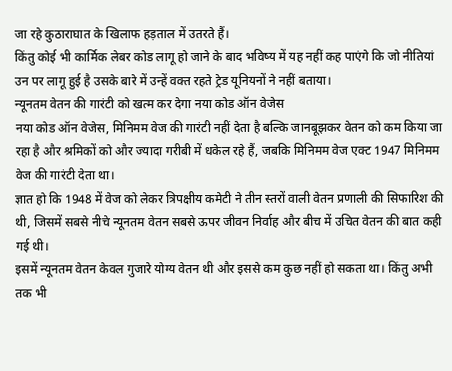जा रहे कुठाराघात के खिलाफ हड़ताल में उतरते हैं।
किंतु कोई भी कार्मिक लेबर कोड लागू हो जाने के बाद भविष्य में यह नहीं कह पाएंगे कि जो नीतियां उन पर लागू हुई है उसके बारे में उन्हें वक्त रहते ट्रेड यूनियनों ने नहीं बताया।
न्यूनतम वेतन की गारंटी को खत्म कर देगा नया कोड ऑन वेजेस
नया कोड ऑन वेजेस, मिनिमम वेज की गारंटी नहीं देता है बल्कि जानबूझकर वेतन को कम किया जा रहा है और श्रमिकों को और ज्यादा गरीबी में धकेल रहे हैं, जबकि मिनिमम वेज एक्ट 1947 मिनिमम वेज की गारंटी देता था।
ज्ञात हो कि 1948 में वेज को लेकर त्रिपक्षीय कमेटी ने तीन स्तरों वाली वेतन प्रणाली की सिफारिश की थी, जिसमें सबसे नीचे न्यूनतम वेतन सबसे ऊपर जीवन निर्वाह और बीच में उचित वेतन की बात कही गई थी।
इसमें न्यूनतम वेतन केवल गुजारे योग्य वेतन थी और इससे कम कुछ नहीं हो सकता था। किंतु अभी तक भी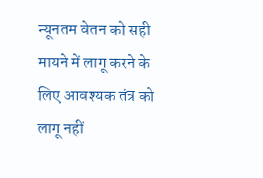न्यूनतम वेतन को सही मायने में लागू करने के लिए आवश्यक तंत्र को लागू नहीं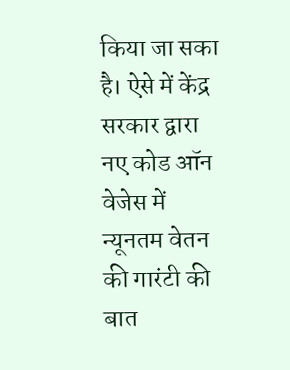किया जा सका है। ऐसे में केंद्र सरकार द्वारा नए कोड ऑन वेजेस में न्यूनतम वेतन की गारंटी की बात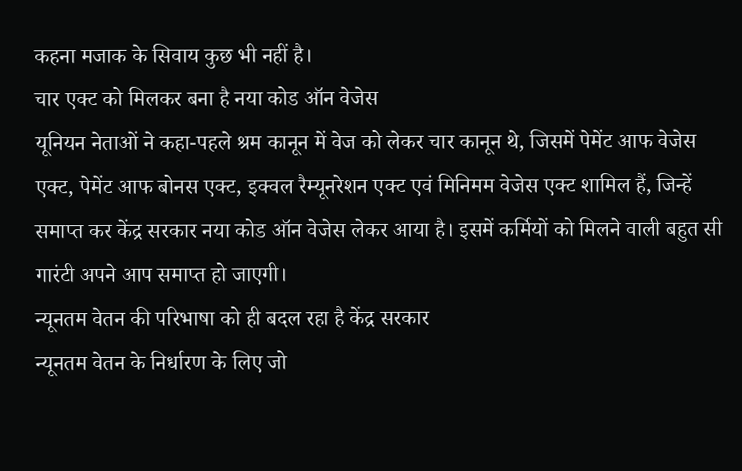कहना मजाक के सिवाय कुछ भी नहीं है।
चार एक्ट को मिलकर बना है नया कोड ऑन वेजेस
यूनियन नेताओं ने कहा-पहले श्रम कानून में वेज को लेकर चार कानून थे, जिसमें पेमेंट आफ वेजेस एक्ट, पेमेंट आफ बोनस एक्ट, इक्वल रैम्यूनरेशन एक्ट एवं मिनिमम वेजेस एक्ट शामिल हैं, जिन्हें समाप्त कर केंद्र सरकार नया कोड ऑन वेजेस लेकर आया है। इसमें कर्मियों को मिलने वाली बहुत सी गारंटी अपने आप समाप्त हो जाएगी।
न्यूनतम वेतन की परिभाषा को ही बदल रहा है केंद्र सरकार
न्यूनतम वेतन के निर्धारण के लिए जो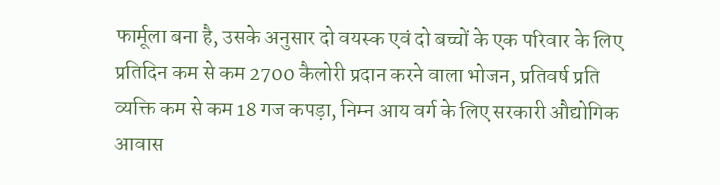फार्मूला बना है, उसके अनुसार दो वयस्क एवं दो बच्चों के एक परिवार के लिए प्रतिदिन कम से कम 2700 कैलोरी प्रदान करने वाला भोजन, प्रतिवर्ष प्रति व्यक्ति कम से कम 18 गज कपड़ा, निम्न आय वर्ग के लिए सरकारी औद्योगिक आवास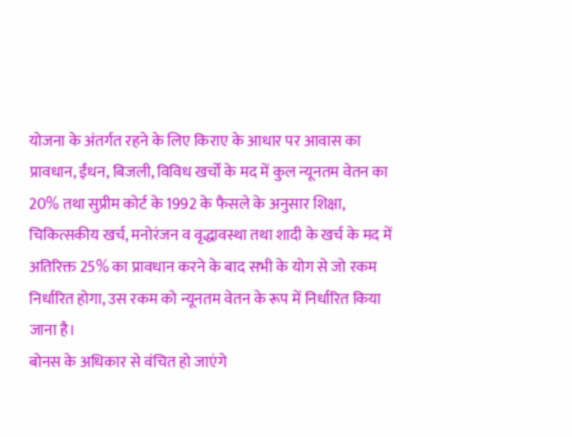योजना के अंतर्गत रहने के लिए किराए के आधार पर आवास का प्रावधान, ईंधन, बिजली, विविध खर्चों के मद में कुल न्यूनतम वेतन का 20% तथा सुप्रीम कोर्ट के 1992 के फैसले के अनुसार शिक्षा, चिकित्सकीय खर्च, मनोरंजन व वृद्धावस्था तथा शादी के खर्च के मद में अतिरिक्त 25% का प्रावधान करने के बाद सभी के योग से जो रकम निर्धारित होगा, उस रकम को न्यूनतम वेतन के रूप में निर्धारित किया जाना है।
बोनस के अधिकार से वंचित हो जाएंगे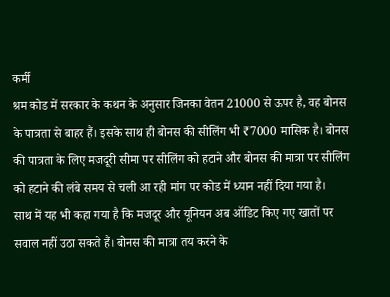कर्मी
श्रम कोड में सरकार के कथन के अनुसार जिनका वेतन 21000 से ऊपर है, वह बोनस के पात्रता से बाहर हैं। इसके साथ ही बोनस की सीलिंग भी ₹7000 मासिक है। बोनस की पात्रता के लिए मजदूरी सीमा पर सीलिंग को हटाने और बोनस की मात्रा पर सीलिंग को हटाने की लंबे समय से चली आ रही मांग पर कोड में ध्यान नहीं दिया गया है।
साथ में यह भी कहा गया है कि मजदूर और यूनियन अब ऑडिट किए गए खातों पर सवाल नहीं उठा सकते हैं। बोनस की मात्रा तय करने के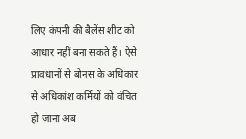लिए कंपनी की बैलेंस शीट को आधार नहीं बना सकते हैं। ऐसे प्रावधानों से बोनस के अधिकार से अधिकांश कर्मियों को वंचित हो जाना अब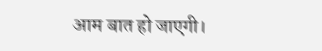आम बात हो जाएगी।